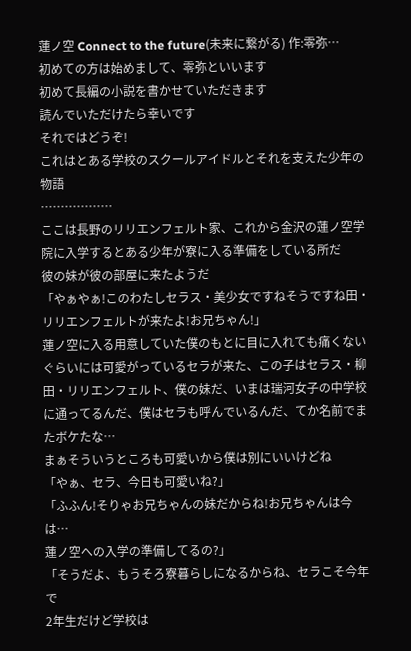蓮ノ空 Connect to the future(未来に繋がる) 作:零弥…
初めての方は始めまして、零弥といいます
初めて長編の小説を書かせていただきます
読んでいただけたら幸いです
それではどうぞ!
これはとある学校のスクールアイドルとそれを支えた少年の物語
………………
ここは長野のリリエンフェルト家、これから金沢の蓮ノ空学院に入学するとある少年が寮に入る準備をしている所だ
彼の妹が彼の部屋に来たようだ
「やぁやぁ!このわたしセラス・美少女ですねそうですね田・リリエンフェルトが来たよ!お兄ちゃん!」
蓮ノ空に入る用意していた僕のもとに目に入れても痛くないぐらいには可愛がっているセラが来た、この子はセラス・柳田・リリエンフェルト、僕の妹だ、いまは瑞河女子の中学校に通ってるんだ、僕はセラも呼んでいるんだ、てか名前でまたボケたな…
まぁそういうところも可愛いから僕は別にいいけどね
「やぁ、セラ、今日も可愛いね?」
「ふふん!そりゃお兄ちゃんの妹だからね!お兄ちゃんは今は…
蓮ノ空への入学の準備してるの?」
「そうだよ、もうそろ寮暮らしになるからね、セラこそ今年で
2年生だけど学校は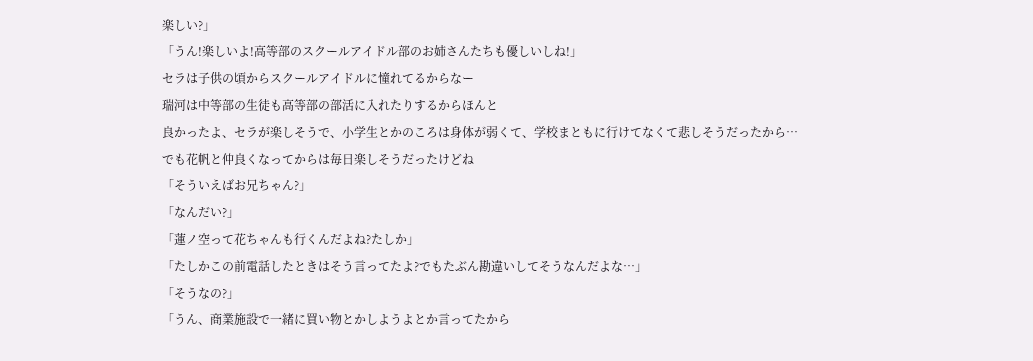楽しい?」
「うん!楽しいよ!高等部のスクールアイドル部のお姉さんたちも優しいしね!」
セラは子供の頃からスクールアイドルに憧れてるからなー
瑞河は中等部の生徒も高等部の部活に入れたりするからほんと
良かったよ、セラが楽しそうで、小学生とかのころは身体が弱くて、学校まともに行けてなくて悲しそうだったから…
でも花帆と仲良くなってからは毎日楽しそうだったけどね
「そういえばお兄ちゃん?」
「なんだい?」
「蓮ノ空って花ちゃんも行くんだよね?たしか」
「たしかこの前電話したときはそう言ってたよ?でもたぶん勘違いしてそうなんだよな…」
「そうなの?」
「うん、商業施設で一緒に買い物とかしようよとか言ってたから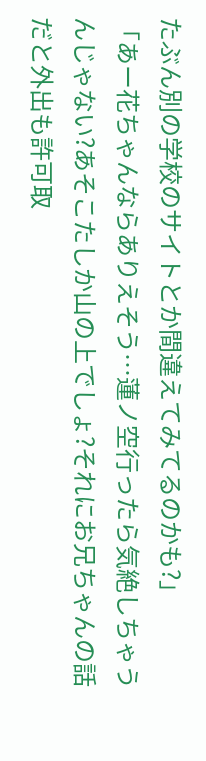たぶん別の学校のサイトとか間違えてみてるのかも?」
「あー花ちゃんならありえそう…蓮ノ空行ったら気絶しちゃうんじゃない?あそこたしか山の上でしょ?それにお兄ちゃんの話だと外出も許可取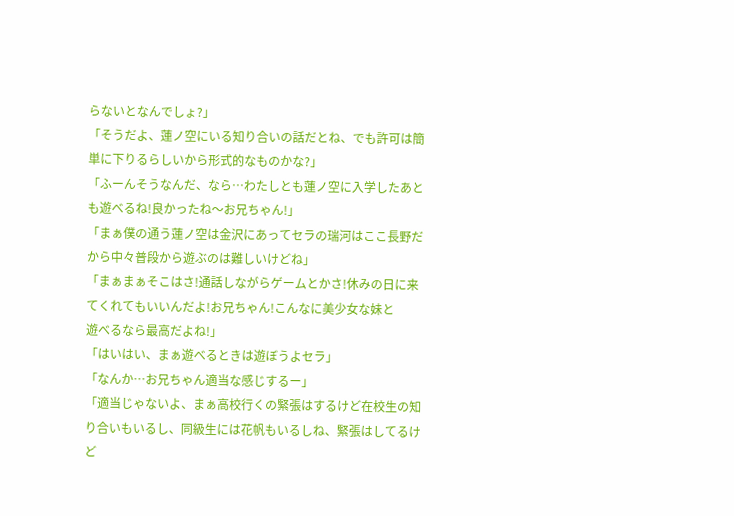らないとなんでしょ?」
「そうだよ、蓮ノ空にいる知り合いの話だとね、でも許可は簡単に下りるらしいから形式的なものかな?」
「ふーんそうなんだ、なら…わたしとも蓮ノ空に入学したあとも遊べるね!良かったね〜お兄ちゃん!」
「まぁ僕の通う蓮ノ空は金沢にあってセラの瑞河はここ長野だから中々普段から遊ぶのは難しいけどね」
「まぁまぁそこはさ!通話しながらゲームとかさ!休みの日に来てくれてもいいんだよ!お兄ちゃん!こんなに美少女な妹と
遊べるなら最高だよね!」
「はいはい、まぁ遊べるときは遊ぼうよセラ」
「なんか…お兄ちゃん適当な感じするー」
「適当じゃないよ、まぁ高校行くの緊張はするけど在校生の知り合いもいるし、同級生には花帆もいるしね、緊張はしてるけど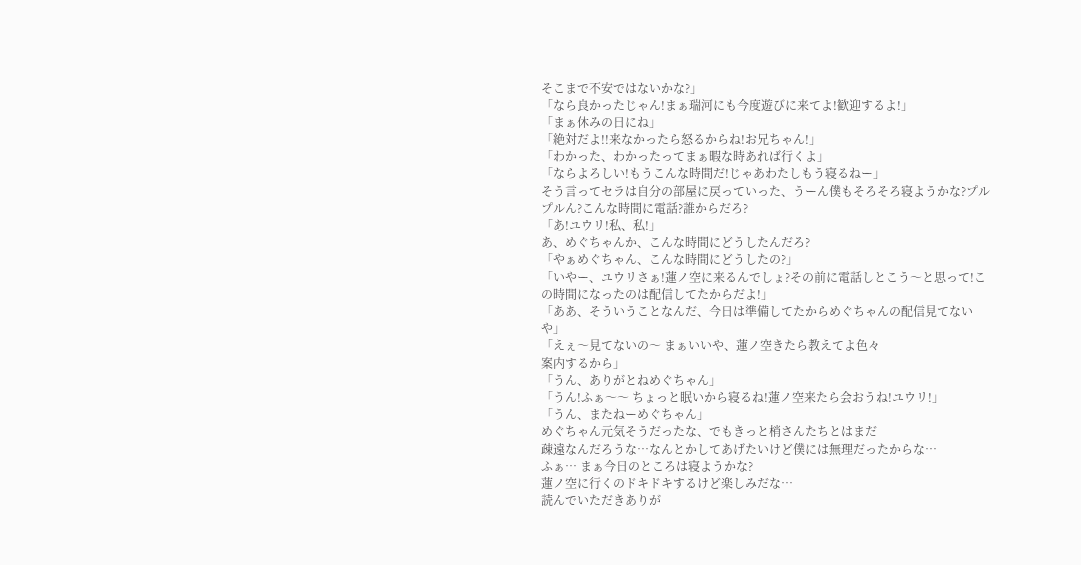そこまで不安ではないかな?」
「なら良かったじゃん!まぁ瑞河にも今度遊びに来てよ!歓迎するよ!」
「まぁ休みの日にね」
「絶対だよ!!来なかったら怒るからね!お兄ちゃん!」
「わかった、わかったってまぁ暇な時あれば行くよ」
「ならよろしい!もうこんな時間だ!じゃあわたしもう寝るねー」
そう言ってセラは自分の部屋に戻っていった、うーん僕もそろそろ寝ようかな?プルプルん?こんな時間に電話?誰からだろ?
「あ!ユウリ!私、私!」
あ、めぐちゃんか、こんな時間にどうしたんだろ?
「やぁめぐちゃん、こんな時間にどうしたの?」
「いやー、ユウリさぁ!蓮ノ空に来るんでしょ?その前に電話しとこう〜と思って!この時間になったのは配信してたからだよ!」
「ああ、そういうことなんだ、今日は準備してたからめぐちゃんの配信見てないや」
「えぇ〜見てないの〜 まぁいいや、蓮ノ空きたら教えてよ色々
案内するから」
「うん、ありがとねめぐちゃん」
「うん!ふぁ〜〜 ちょっと眠いから寝るね!蓮ノ空来たら会おうね!ユウリ!」
「うん、またねーめぐちゃん」
めぐちゃん元気そうだったな、でもきっと梢さんたちとはまだ
疎遠なんだろうな…なんとかしてあげたいけど僕には無理だったからな…
ふぁ… まぁ今日のところは寝ようかな?
蓮ノ空に行くのドキドキするけど楽しみだな…
読んでいただきありが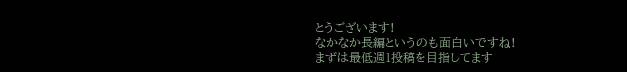とうございます!
なかなか長編というのも面白いですね!
まずは最低週1投稿を目指してます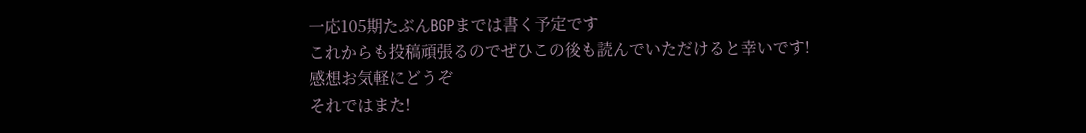一応105期たぶんBGPまでは書く予定です
これからも投稿頑張るのでぜひこの後も読んでいただけると幸いです!
感想お気軽にどうぞ
それではまた!